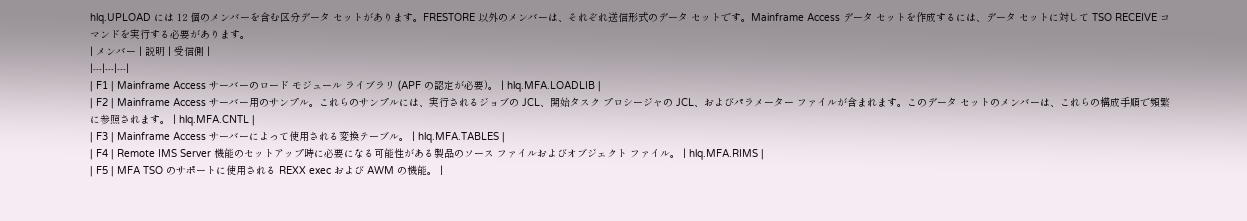hlq.UPLOAD には 12 個のメンバーを含む区分データ セットがあります。FRESTORE 以外のメンバーは、それぞれ送信形式のデータ セットです。Mainframe Access データ セットを作成するには、データ セットに対して TSO RECEIVE コマンドを実行する必要があります。
| メンバー | 説明 | 受信側 |
|---|---|---|
| F1 | Mainframe Access サーバーのロード モジュール ライブラリ (APF の認定が必要)。 | hlq.MFA.LOADLIB |
| F2 | Mainframe Access サーバー用のサンプル。これらのサンプルには、実行されるジョブの JCL、開始タスク プロシージャの JCL、およびパラメーター ファイルが含まれます。このデータ セットのメンバーは、これらの構成手順で頻繁に参照されます。 | hlq.MFA.CNTL |
| F3 | Mainframe Access サーバーによって使用される変換テーブル。 | hlq.MFA.TABLES |
| F4 | Remote IMS Server 機能のセットアップ時に必要になる可能性がある製品のソース ファイルおよびオブジェクト ファイル。 | hlq.MFA.RIMS |
| F5 | MFA TSO のサポートに使用される REXX exec および AWM の機能。 |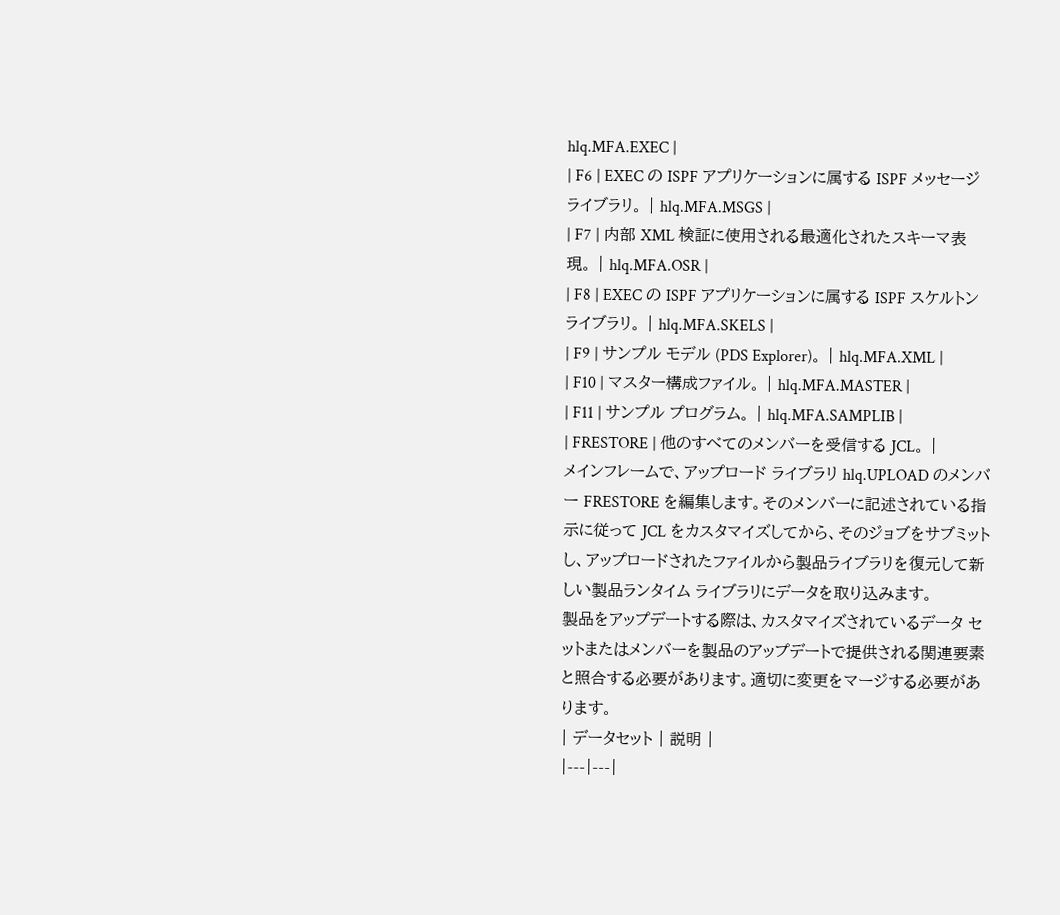hlq.MFA.EXEC |
| F6 | EXEC の ISPF アプリケーションに属する ISPF メッセージ ライブラリ。 | hlq.MFA.MSGS |
| F7 | 内部 XML 検証に使用される最適化されたスキーマ表現。 | hlq.MFA.OSR |
| F8 | EXEC の ISPF アプリケーションに属する ISPF スケルトン ライブラリ。 | hlq.MFA.SKELS |
| F9 | サンプル モデル (PDS Explorer)。 | hlq.MFA.XML |
| F10 | マスター構成ファイル。 | hlq.MFA.MASTER |
| F11 | サンプル プログラム。 | hlq.MFA.SAMPLIB |
| FRESTORE | 他のすべてのメンバーを受信する JCL。 |
メインフレームで、アップロード ライブラリ hlq.UPLOAD のメンバー FRESTORE を編集します。そのメンバーに記述されている指示に従って JCL をカスタマイズしてから、そのジョブをサブミットし、アップロードされたファイルから製品ライブラリを復元して新しい製品ランタイム ライブラリにデータを取り込みます。
製品をアップデートする際は、カスタマイズされているデータ セットまたはメンバーを製品のアップデートで提供される関連要素と照合する必要があります。適切に変更をマージする必要があります。
| データセット | 説明 |
|---|---|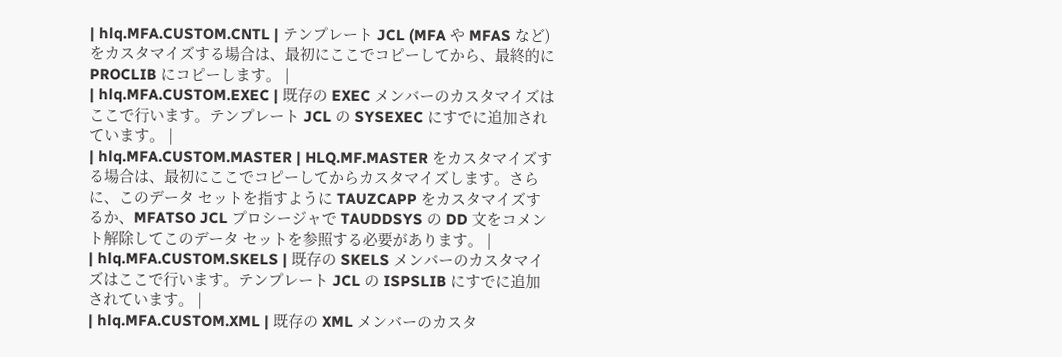| hlq.MFA.CUSTOM.CNTL | テンプレート JCL (MFA や MFAS など) をカスタマイズする場合は、最初にここでコピーしてから、最終的に PROCLIB にコピーします。 |
| hlq.MFA.CUSTOM.EXEC | 既存の EXEC メンバーのカスタマイズはここで行います。テンプレート JCL の SYSEXEC にすでに追加されています。 |
| hlq.MFA.CUSTOM.MASTER | HLQ.MF.MASTER をカスタマイズする場合は、最初にここでコピーしてからカスタマイズします。さらに、このデータ セットを指すように TAUZCAPP をカスタマイズするか、MFATSO JCL プロシージャで TAUDDSYS の DD 文をコメント解除してこのデータ セットを参照する必要があります。 |
| hlq.MFA.CUSTOM.SKELS | 既存の SKELS メンバーのカスタマイズはここで行います。テンプレート JCL の ISPSLIB にすでに追加されています。 |
| hlq.MFA.CUSTOM.XML | 既存の XML メンバーのカスタ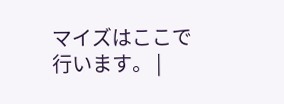マイズはここで行います。 |